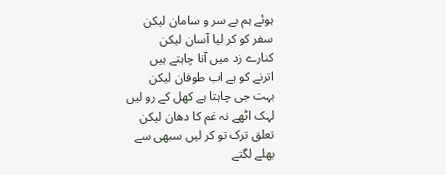ہوئے ہم بے سر و سامان لیکن
سفر کو کر لیا آسان لیکن
کنارے زد میں آنا چاہتے ہیں
اترنے کو ہے اب طوفان لیکن
بہت جی چاہتا ہے کھل کے رو لیں
لہک اٹھے نہ غم کا دھان لیکن
تعلق ترک تو کر لیں سبھی سے
بھلے لگتے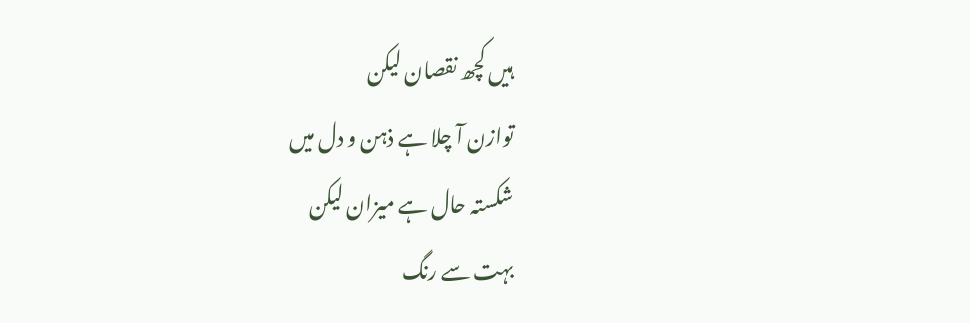ہیں کچھ نقصان لیکن
توازن آ چلا ہے ذہن و دل میں
شکستہ حال ہے میزان لیکن
بہت سے رنگ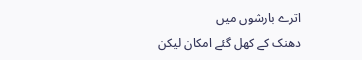اترے بارشوں میں
دھنک کے کھل گئے امکان لیکن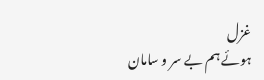غزل
ہوئے ہم بے سر و سامان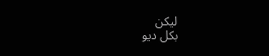لیکن
بکل دیو